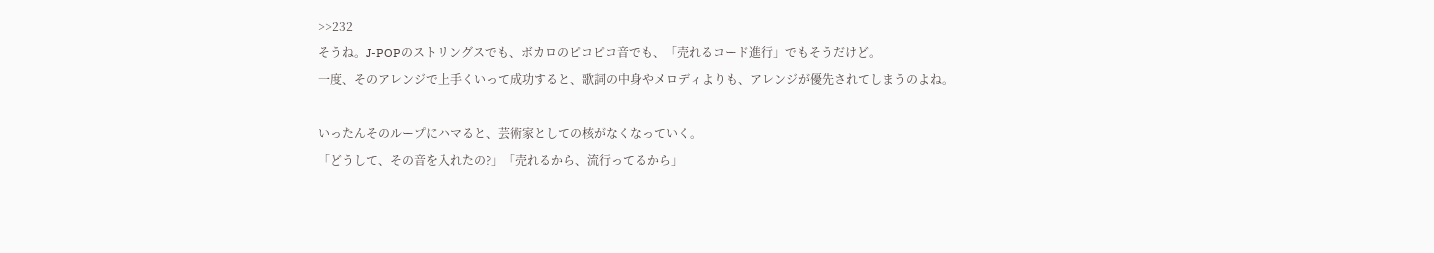>>232
そうね。J-POPのストリングスでも、ボカロのピコピコ音でも、「売れるコード進行」でもそうだけど。
一度、そのアレンジで上手くいって成功すると、歌詞の中身やメロディよりも、アレンジが優先されてしまうのよね。

いったんそのループにハマると、芸術家としての核がなくなっていく。
「どうして、その音を入れたの?」「売れるから、流行ってるから」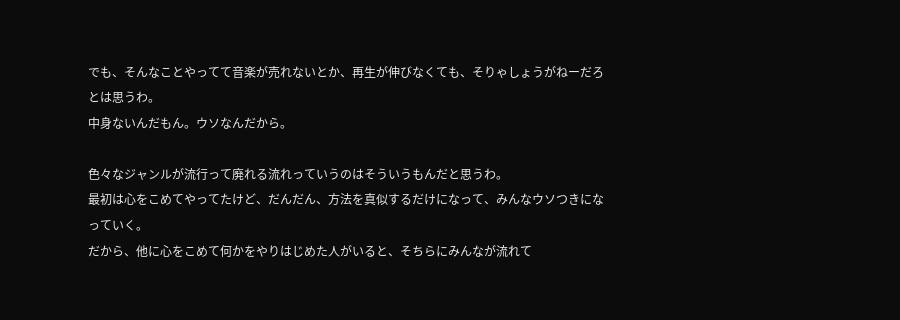でも、そんなことやってて音楽が売れないとか、再生が伸びなくても、そりゃしょうがねーだろとは思うわ。
中身ないんだもん。ウソなんだから。

色々なジャンルが流行って廃れる流れっていうのはそういうもんだと思うわ。
最初は心をこめてやってたけど、だんだん、方法を真似するだけになって、みんなウソつきになっていく。
だから、他に心をこめて何かをやりはじめた人がいると、そちらにみんなが流れて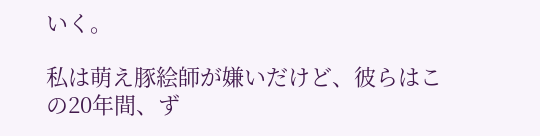いく。

私は萌え豚絵師が嫌いだけど、彼らはこの20年間、ず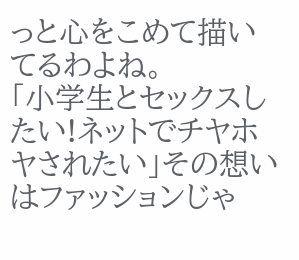っと心をこめて描いてるわよね。
「小学生とセックスしたい!ネットでチヤホヤされたい」その想いはファッションじゃ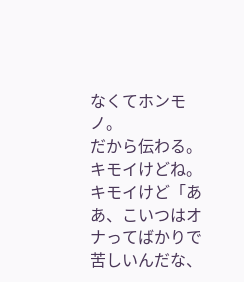なくてホンモノ。
だから伝わる。キモイけどね。
キモイけど「ああ、こいつはオナってばかりで苦しいんだな、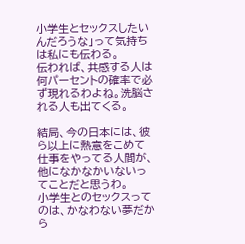小学生とセックスしたいんだろうな」って気持ちは私にも伝わる。
伝われば、共感する人は何パーセントの確率で必ず現れるわよね。洗脳される人も出てくる。

結局、今の日本には、彼ら以上に熱意をこめて仕事をやってる人間が、他になかなかいないってことだと思うわ。
小学生とのセックスってのは、かなわない夢だから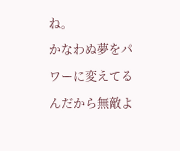ね。
かなわぬ夢をパワーに変えてるんだから無敵よ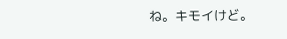ね。キモイけど。